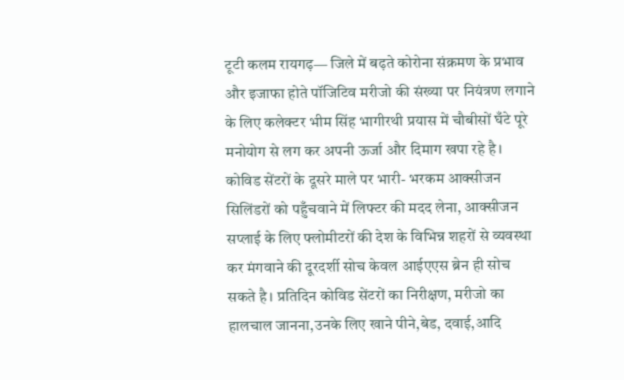टूटी कलम रायगढ़— जिले में बढ़ते कोरोना संक्रमण के प्रभाव और इजाफा होते पॉजिटिव मरीजो की संख्या पर नियंत्रण लगाने के लिए कलेक्टर भीम सिंह भागीरथी प्रयास में चौबीसों घँटे पूरे मनोयोग से लग कर अपनी ऊर्जा और दिमाग खपा रहे है। कोविड सेंटरों के दूसरे माले पर भारी- भरकम आक्सीजन सिलिंडरों को पहुँचवाने में लिफ्टर की मदद लेना, आक्सीजन सप्लाई के लिए फ्लोमीटरों की देश के विभिन्न शहरों से व्यवस्था कर मंगवाने की दूरदर्शी सोच केवल आईएएस ब्रेन ही सोच सकते है। प्रतिदिन कोविड सेंटरों का निरीक्षण, मरीजो का हालचाल जानना,उनके लिए खाने पीने,बेड, दवाई,आदि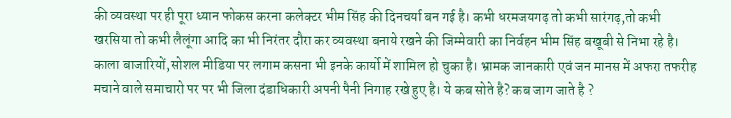की व्यवस्था पर ही पूरा ध्यान फोकस करना कलेक्टर भीम सिंह की दिनचर्या बन गई है। कभी धरमजयगढ़ तो कभी सारंगढ़,तो कभी खरसिया तो कभी लैलूंगा आदि का भी निरंतर दौरा कर व्यवस्था बनाये रखने की जिम्मेवारी का निर्वहन भीम सिंह बखूबी से निभा रहे है। काला बाजारियों,सोशल मीडिया पर लगाम कसना भी इनके कार्यो में शामिल हो चुका है। भ्रामक जानकारी एवं जन मानस में अफरा तफरीह मचाने वाले समाचारो पर पर भी जिला दंडाधिकारी अपनी पैनी निगाह रखे हुए है। ये कब सोते है? कब जाग जाते है ?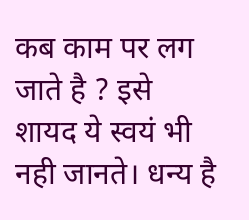कब काम पर लग जाते है ? इसे शायद ये स्वयं भी नही जानते। धन्य है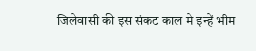जिलेवासी की इस संकट काल मे इन्हें भीम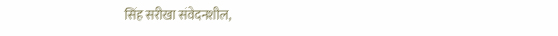सिंह सरीखा संवेदनशील,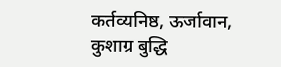कर्तव्यनिष्ठ, ऊर्जावान, कुशाग्र बुद्धि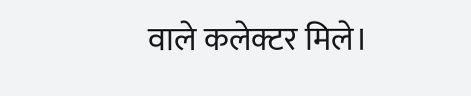वाले कलेक्टर मिले।